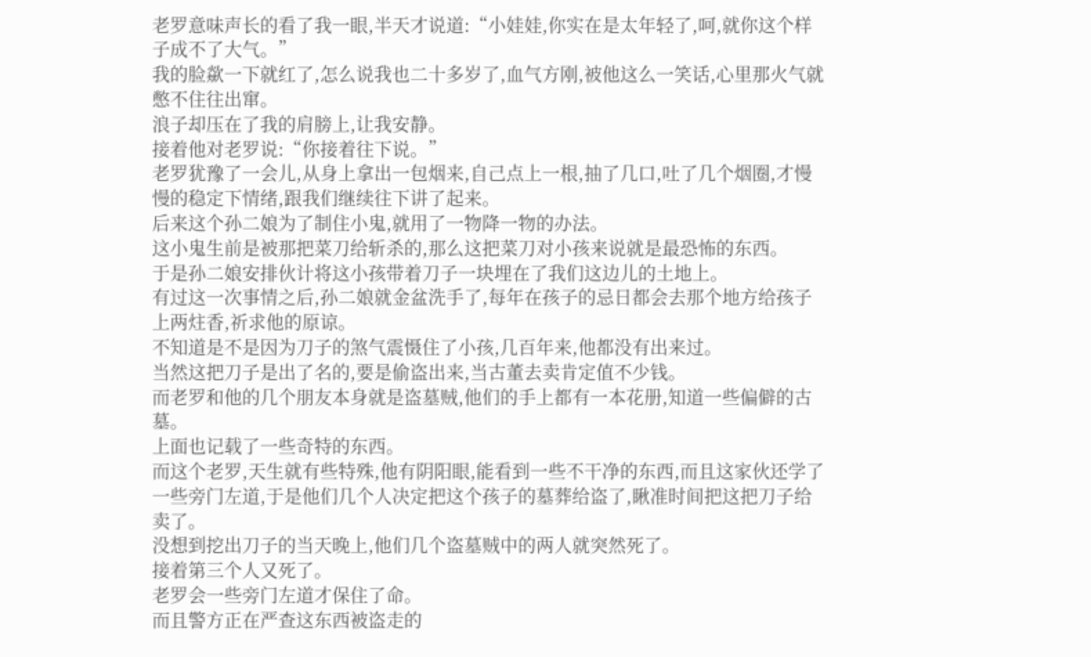老罗意味声长的看了我一眼,半天才说道:“小娃娃,你实在是太年轻了,呵,就你这个样子成不了大气。”
我的脸歘一下就红了,怎么说我也二十多岁了,血气方刚,被他这么一笑话,心里那火气就憋不住往出窜。
浪子却压在了我的肩膀上,让我安静。
接着他对老罗说:“你接着往下说。”
老罗犹豫了一会儿,从身上拿出一包烟来,自己点上一根,抽了几口,吐了几个烟圈,才慢慢的稳定下情绪,跟我们继续往下讲了起来。
后来这个孙二娘为了制住小鬼,就用了一物降一物的办法。
这小鬼生前是被那把菜刀给斩杀的,那么这把菜刀对小孩来说就是最恐怖的东西。
于是孙二娘安排伙计将这小孩带着刀子一块埋在了我们这边儿的土地上。
有过这一次事情之后,孙二娘就金盆洗手了,每年在孩子的忌日都会去那个地方给孩子上两炷香,祈求他的原谅。
不知道是不是因为刀子的煞气震慑住了小孩,几百年来,他都没有出来过。
当然这把刀子是出了名的,要是偷盗出来,当古董去卖肯定值不少钱。
而老罗和他的几个朋友本身就是盗墓贼,他们的手上都有一本花册,知道一些偏僻的古墓。
上面也记载了一些奇特的东西。
而这个老罗,天生就有些特殊,他有阴阳眼,能看到一些不干净的东西,而且这家伙还学了一些旁门左道,于是他们几个人决定把这个孩子的墓葬给盗了,瞅准时间把这把刀子给卖了。
没想到挖出刀子的当天晚上,他们几个盗墓贼中的两人就突然死了。
接着第三个人又死了。
老罗会一些旁门左道才保住了命。
而且警方正在严查这东西被盗走的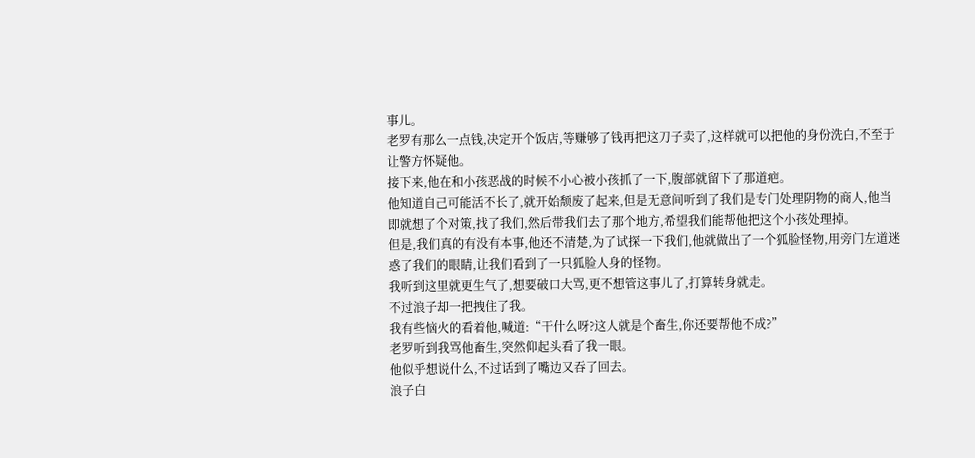事儿。
老罗有那么一点钱,决定开个饭店,等赚够了钱再把这刀子卖了,这样就可以把他的身份洗白,不至于让警方怀疑他。
接下来,他在和小孩恶战的时候不小心被小孩抓了一下,腹部就留下了那道疤。
他知道自己可能活不长了,就开始颓废了起来,但是无意间听到了我们是专门处理阴物的商人,他当即就想了个对策,找了我们,然后带我们去了那个地方,希望我们能帮他把这个小孩处理掉。
但是,我们真的有没有本事,他还不清楚,为了试探一下我们,他就做出了一个狐脸怪物,用旁门左道迷惑了我们的眼睛,让我们看到了一只狐脸人身的怪物。
我听到这里就更生气了,想要破口大骂,更不想管这事儿了,打算转身就走。
不过浪子却一把拽住了我。
我有些恼火的看着他,喊道:“干什么呀?这人就是个畜生,你还要帮他不成?”
老罗听到我骂他畜生,突然仰起头看了我一眼。
他似乎想说什么,不过话到了嘴边又吞了回去。
浪子白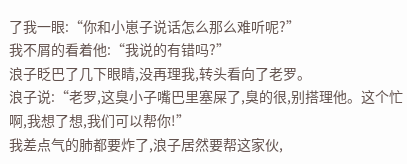了我一眼:“你和小崽子说话怎么那么难听呢?”
我不屑的看着他:“我说的有错吗?”
浪子眨巴了几下眼睛,没再理我,转头看向了老罗。
浪子说:“老罗,这臭小子嘴巴里塞屎了,臭的很,别搭理他。这个忙啊,我想了想,我们可以帮你!”
我差点气的肺都要炸了,浪子居然要帮这家伙,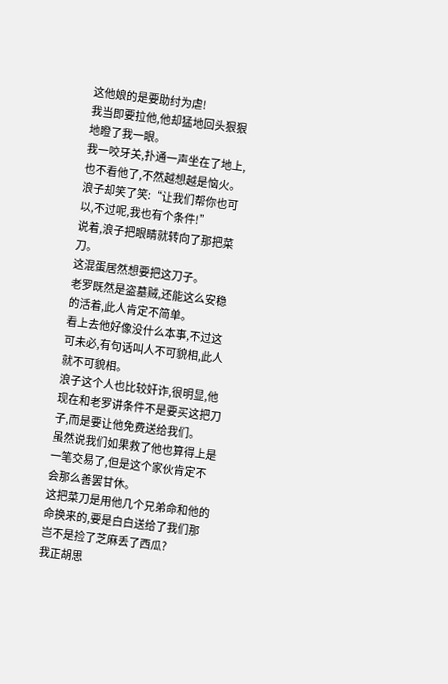这他娘的是要助纣为虐!
我当即要拉他,他却猛地回头狠狠地瞪了我一眼。
我一咬牙关,扑通一声坐在了地上,也不看他了,不然越想越是恼火。
浪子却笑了笑:“让我们帮你也可以,不过呢,我也有个条件!”
说着,浪子把眼睛就转向了那把菜刀。
这混蛋居然想要把这刀子。
老罗既然是盗墓贼,还能这么安稳的活着,此人肯定不简单。
看上去他好像没什么本事,不过这可未必,有句话叫人不可貌相,此人就不可貌相。
浪子这个人也比较奸诈,很明显,他现在和老罗讲条件不是要买这把刀子,而是要让他免费送给我们。
虽然说我们如果救了他也算得上是一笔交易了,但是这个家伙肯定不会那么善罢甘休。
这把菜刀是用他几个兄弟命和他的命换来的,要是白白送给了我们那岂不是捡了芝麻丢了西瓜?
我正胡思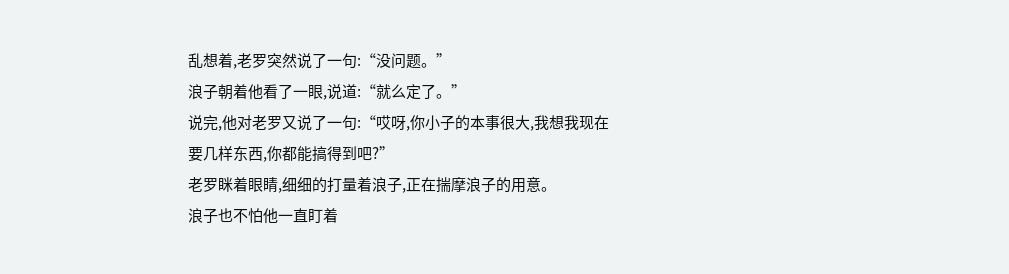乱想着,老罗突然说了一句:“没问题。”
浪子朝着他看了一眼,说道:“就么定了。”
说完,他对老罗又说了一句:“哎呀,你小子的本事很大,我想我现在要几样东西,你都能搞得到吧?”
老罗眯着眼睛,细细的打量着浪子,正在揣摩浪子的用意。
浪子也不怕他一直盯着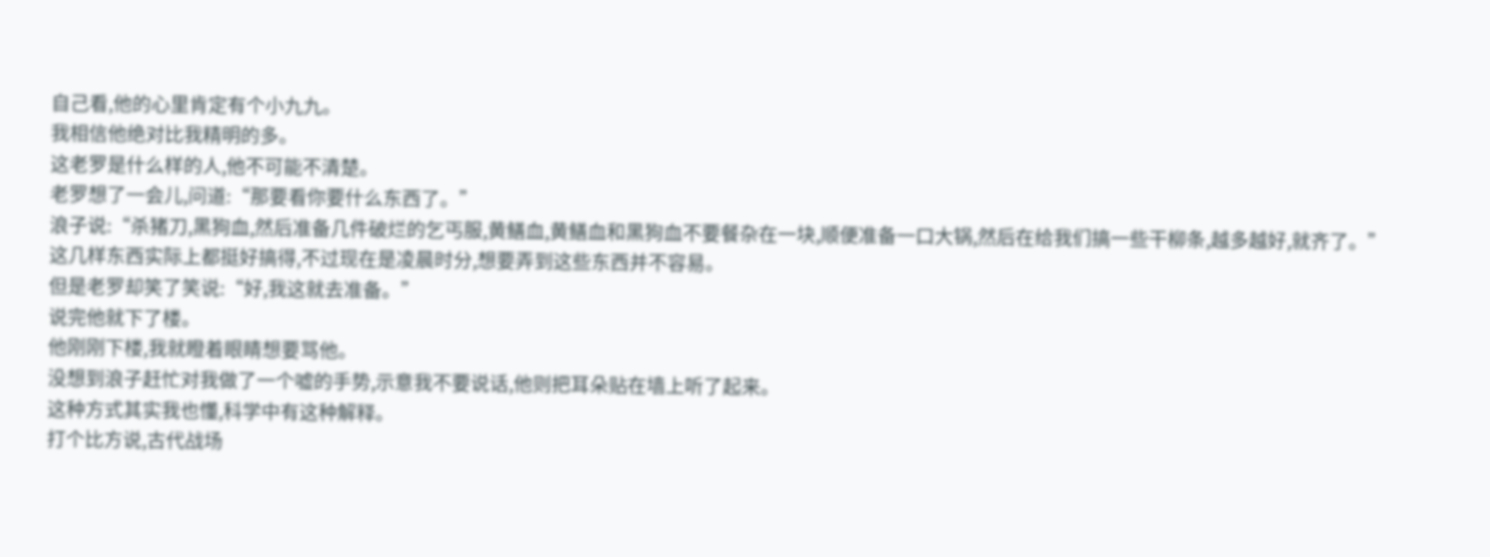自己看,他的心里肯定有个小九九。
我相信他绝对比我精明的多。
这老罗是什么样的人,他不可能不清楚。
老罗想了一会儿,问道:“那要看你要什么东西了。”
浪子说:“杀猪刀,黑狗血,然后准备几件破烂的乞丐服,黄鳝血,黄鳝血和黑狗血不要餐杂在一块,顺便准备一口大锅,然后在给我们搞一些干柳条,越多越好,就齐了。”
这几样东西实际上都挺好搞得,不过现在是凌晨时分,想要弄到这些东西并不容易。
但是老罗却笑了笑说:“好,我这就去准备。”
说完他就下了楼。
他刚刚下楼,我就瞪着眼睛想要骂他。
没想到浪子赶忙对我做了一个嘘的手势,示意我不要说话,他则把耳朵贴在墙上听了起来。
这种方式其实我也懂,科学中有这种解释。
打个比方说,古代战场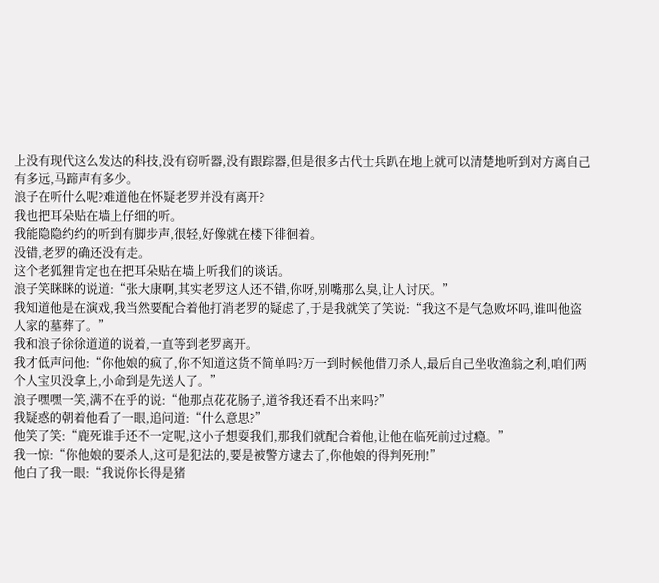上没有现代这么发达的科技,没有窃听器,没有跟踪器,但是很多古代士兵趴在地上就可以清楚地听到对方离自己有多远,马蹄声有多少。
浪子在听什么呢?难道他在怀疑老罗并没有离开?
我也把耳朵贴在墙上仔细的听。
我能隐隐约约的听到有脚步声,很轻,好像就在楼下徘徊着。
没错,老罗的确还没有走。
这个老狐狸肯定也在把耳朵贴在墙上听我们的谈话。
浪子笑眯眯的说道:“张大康啊,其实老罗这人还不错,你呀,别嘴那么臭,让人讨厌。”
我知道他是在演戏,我当然要配合着他打消老罗的疑虑了,于是我就笑了笑说:“我这不是气急败坏吗,谁叫他盗人家的墓葬了。”
我和浪子徐徐道道的说着,一直等到老罗离开。
我才低声问他:“你他娘的疯了,你不知道这货不简单吗?万一到时候他借刀杀人,最后自己坐收渔翁之利,咱们两个人宝贝没拿上,小命到是先送人了。”
浪子嘿嘿一笑,满不在乎的说:“他那点花花肠子,道爷我还看不出来吗?”
我疑惑的朝着他看了一眼,追问道:“什么意思?”
他笑了笑:“鹿死谁手还不一定呢,这小子想耍我们,那我们就配合着他,让他在临死前过过瘾。”
我一惊:“你他娘的要杀人,这可是犯法的,要是被警方逮去了,你他娘的得判死刑!”
他白了我一眼:“我说你长得是猪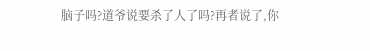脑子吗?道爷说要杀了人了吗?再者说了,你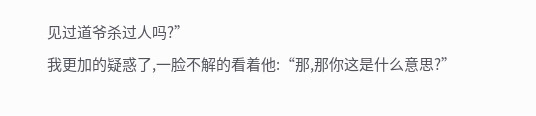见过道爷杀过人吗?”
我更加的疑惑了,一脸不解的看着他:“那,那你这是什么意思?”